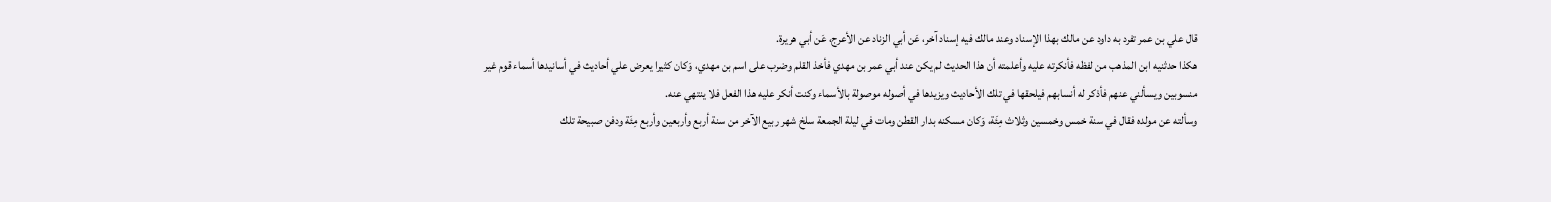قال علي بن عمر تفرد به داود عن مالك بهذا الإسناد وعند مالك فيه إسناد آخر، عَن أبي الزناد عن الأعرج، عَن أبي هريرة.
هكذا حدثنيه ابن المذهب من لفظه فأنكرته عليه وأعلمته أن هذا الحديث لم يكن عند أبي عمر بن مهدي فأخذ القلم وضرب على اسم بن مهدي، وَكان كثيرا يعرض علي أحاديث في أسانيدها أسماء قوم غير منسوبين ويسألني عنهم فأذكر له أنسابهم فيلحقها في تلك الأحاديث ويزيدها في أصوله موصولة بالأسماء وكنت أنكر عليه هذا الفعل فلا ينتهي عنه.
وسألته عن مولده فقال في سنة خمس وخمسين وثلاث مِئَة، وَكان مسكنه بدار القطن ومات في ليلة الجمعة سلخ شهر ربيع الآخر من سنة أربع وأربعين وأربع مِئَة ودفن صبيحة تلك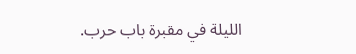الليلة في مقبرة باب حرب.